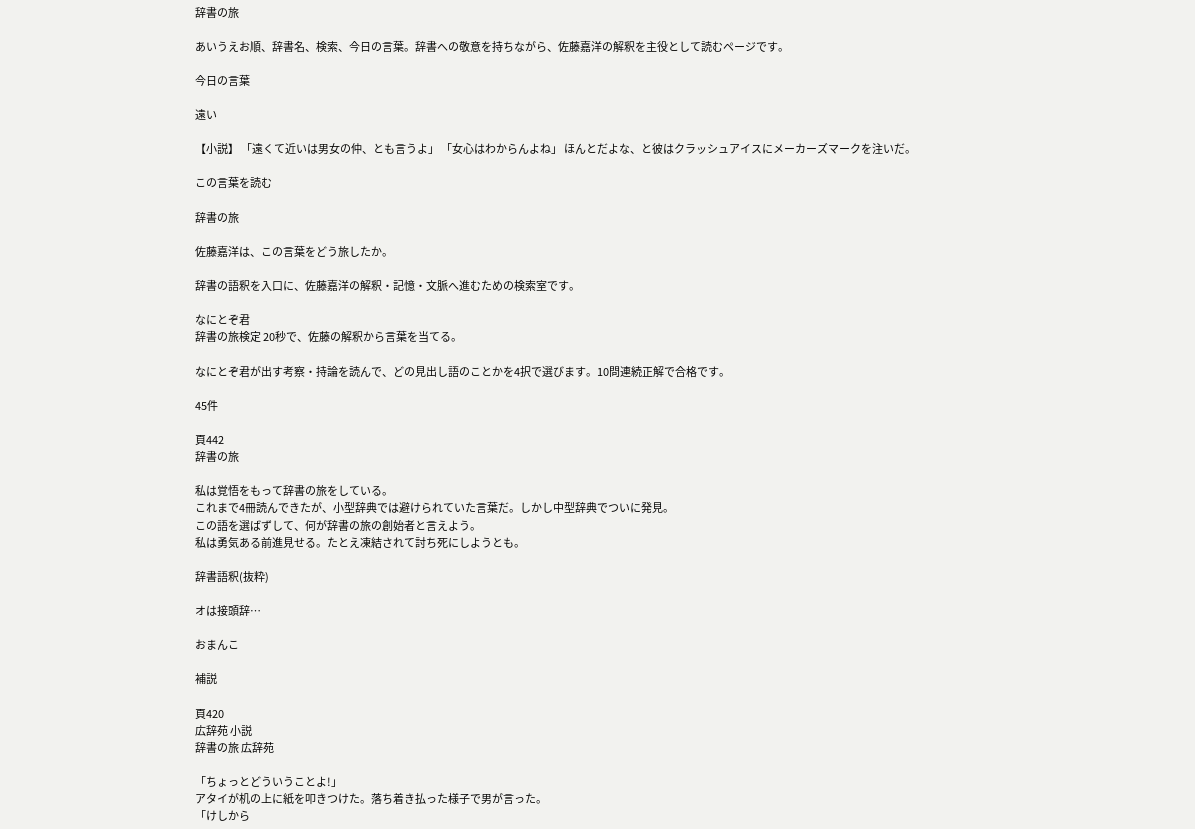辞書の旅

あいうえお順、辞書名、検索、今日の言葉。辞書への敬意を持ちながら、佐藤嘉洋の解釈を主役として読むページです。

今日の言葉

遠い

【小説】 「遠くて近いは男女の仲、とも言うよ」 「女心はわからんよね」 ほんとだよな、と彼はクラッシュアイスにメーカーズマークを注いだ。

この言葉を読む

辞書の旅

佐藤嘉洋は、この言葉をどう旅したか。

辞書の語釈を入口に、佐藤嘉洋の解釈・記憶・文脈へ進むための検索室です。

なにとぞ君
辞書の旅検定 20秒で、佐藤の解釈から言葉を当てる。

なにとぞ君が出す考察・持論を読んで、どの見出し語のことかを4択で選びます。10問連続正解で合格です。

45件

頁442
辞書の旅

私は覚悟をもって辞書の旅をしている。
これまで4冊読んできたが、小型辞典では避けられていた言葉だ。しかし中型辞典でついに発見。
この語を選ばずして、何が辞書の旅の創始者と言えよう。
私は勇気ある前進見せる。たとえ凍結されて討ち死にしようとも。

辞書語釈(抜粋)

オは接頭辞…

おまんこ

補説

頁420
広辞苑 小説
辞書の旅 広辞苑

「ちょっとどういうことよ!」
アタイが机の上に紙を叩きつけた。落ち着き払った様子で男が言った。
「けしから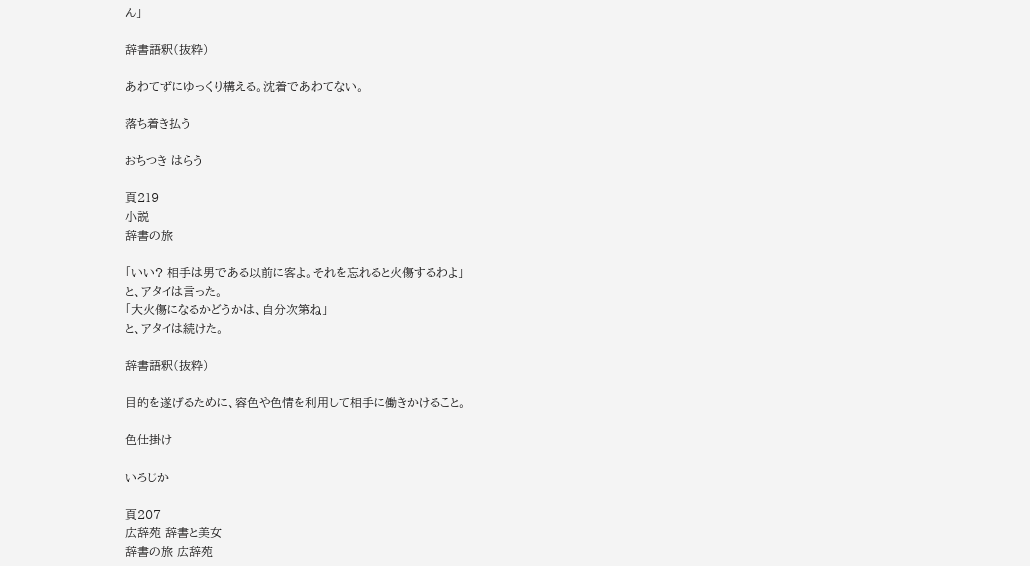ん」

辞書語釈(抜粋)

あわてずにゆっくり構える。沈着であわてない。

落ち着き払う

おちつき はらう

頁219
小説
辞書の旅

「いい? 相手は男である以前に客よ。それを忘れると火傷するわよ」
と、アタイは言った。
「大火傷になるかどうかは、自分次第ね」
と、アタイは続けた。

辞書語釈(抜粋)

目的を遂げるために、容色や色情を利用して相手に働きかけること。

色仕掛け

いろじか

頁207
広辞苑 辞書と美女
辞書の旅 広辞苑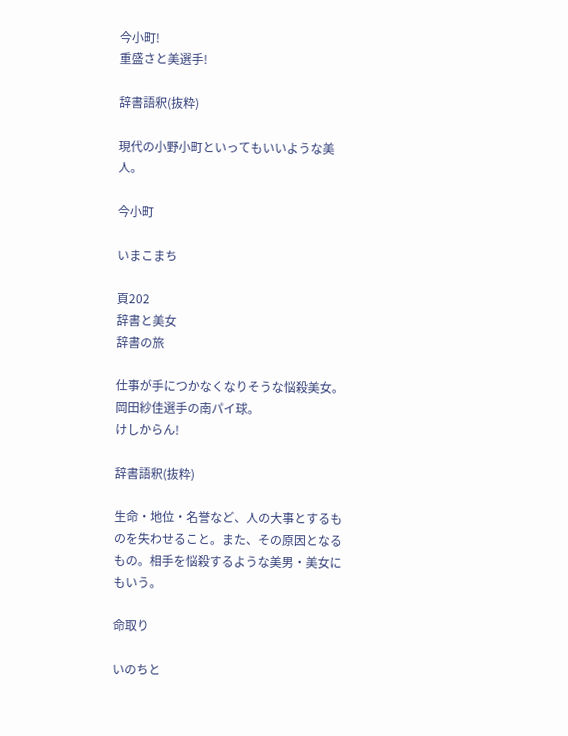今小町!
重盛さと美選手!

辞書語釈(抜粋)

現代の小野小町といってもいいような美人。

今小町

いまこまち

頁202
辞書と美女
辞書の旅

仕事が手につかなくなりそうな悩殺美女。岡田紗佳選手の南パイ球。
けしからん!

辞書語釈(抜粋)

生命・地位・名誉など、人の大事とするものを失わせること。また、その原因となるもの。相手を悩殺するような美男・美女にもいう。

命取り

いのちと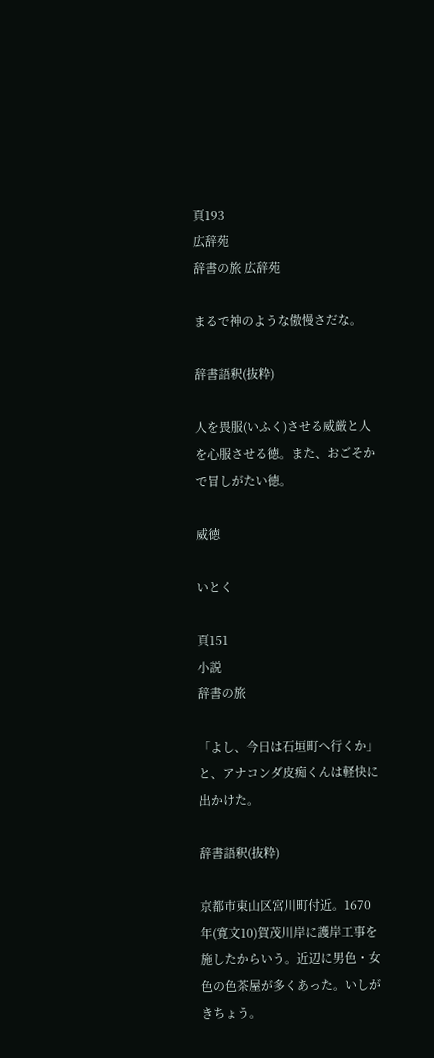頁193
広辞苑
辞書の旅 広辞苑

まるで神のような傲慢さだな。

辞書語釈(抜粋)

人を畏服(いふく)させる威厳と人を心服させる徳。また、おごそかで冒しがたい徳。

威徳

いとく

頁151
小説
辞書の旅

「よし、今日は石垣町へ行くか」
と、アナコンダ皮痴くんは軽快に出かけた。

辞書語釈(抜粋)

京都市東山区宮川町付近。1670年(寛文10)賀茂川岸に護岸工事を施したからいう。近辺に男色・女色の色茶屋が多くあった。いしがきちょう。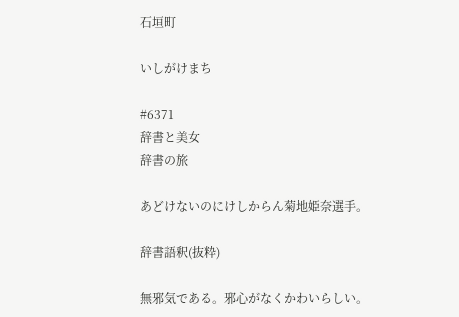石垣町

いしがけまち

#6371
辞書と美女
辞書の旅

あどけないのにけしからん菊地姫奈選手。

辞書語釈(抜粋)

無邪気である。邪心がなくかわいらしい。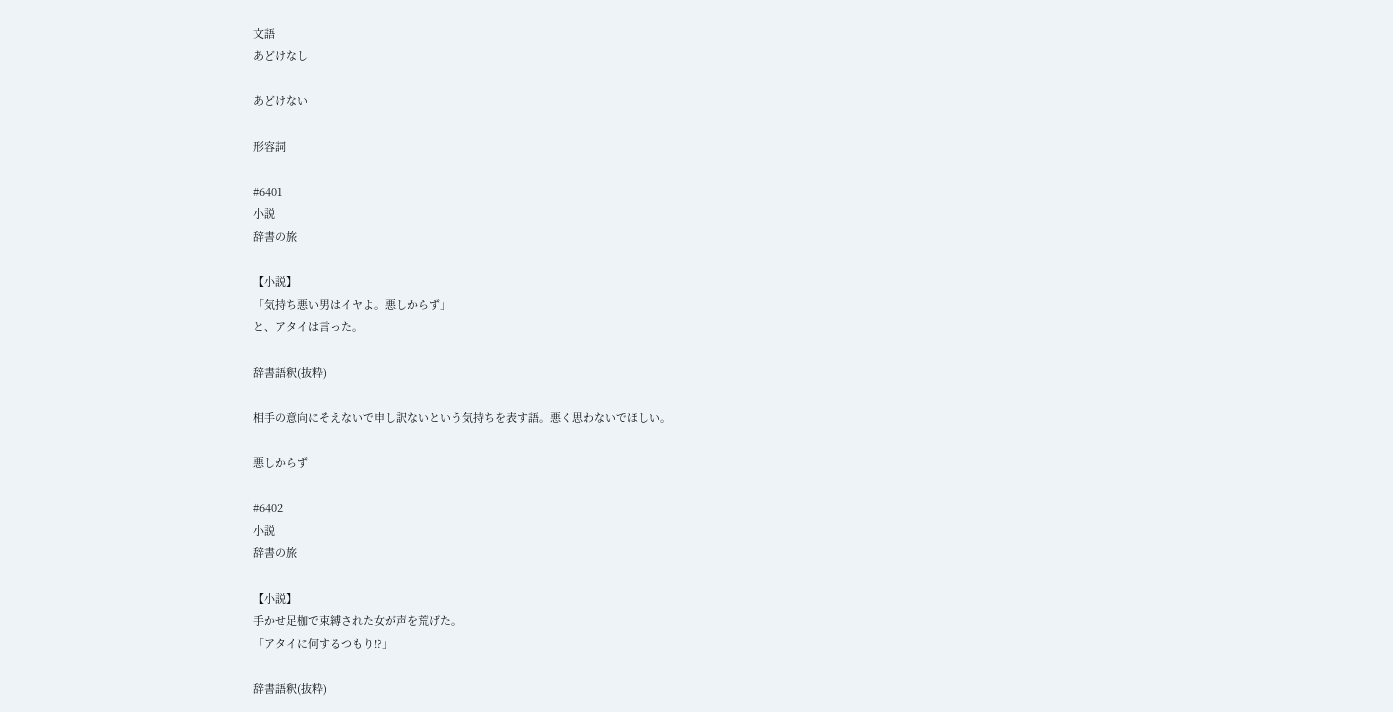文語
あどけなし

あどけない

形容詞

#6401
小説
辞書の旅

【小説】
「気持ち悪い男はイヤよ。悪しからず」
と、アタイは言った。

辞書語釈(抜粋)

相手の意向にそえないで申し訳ないという気持ちを表す語。悪く思わないでほしい。

悪しからず

#6402
小説
辞書の旅

【小説】
手かせ足枷で束縛された女が声を荒げた。
「アタイに何するつもり!?」

辞書語釈(抜粋)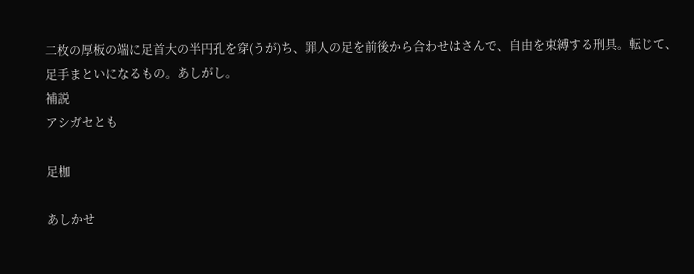二枚の厚板の端に足首大の半円孔を穿(うが)ち、罪人の足を前後から合わせはさんで、自由を束縛する刑具。転じて、足手まといになるもの。あしがし。
補説
アシガセとも

足枷

あしかせ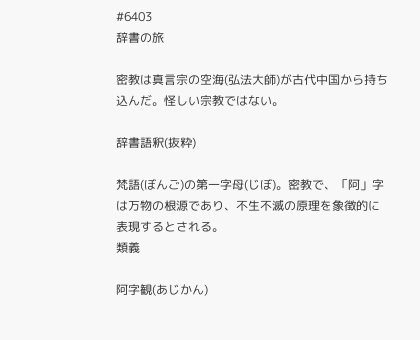#6403
辞書の旅

密教は真言宗の空海(弘法大師)が古代中国から持ち込んだ。怪しい宗教ではない。

辞書語釈(抜粋)

梵語(ぼんご)の第一字母(じぼ)。密教で、「阿」字は万物の根源であり、不生不滅の原理を象徴的に表現するとされる。
類義

阿字観(あじかん)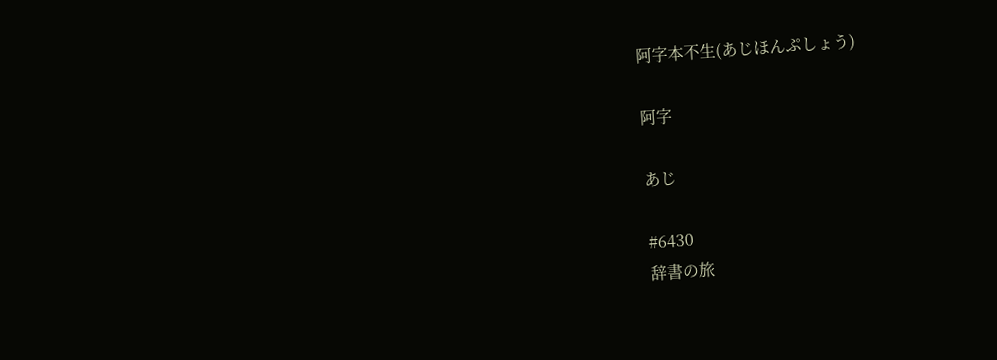阿字本不生(あじほんぷしょう)

阿字

あじ

#6430
辞書の旅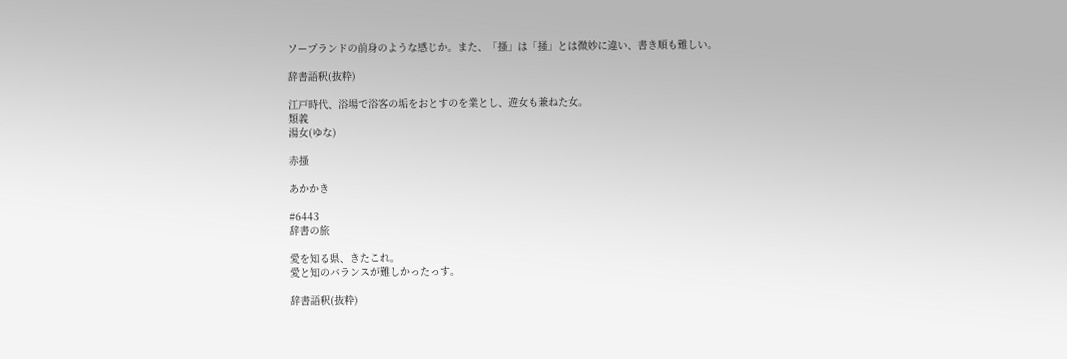ソープランドの前身のような感じか。また、「搔」は「掻」とは微妙に違い、書き順も難しい。

辞書語釈(抜粋)

江戸時代、浴場で浴客の垢をおとすのを業とし、遊女も兼ねた女。
類義
湯女(ゆな)

赤搔

あかかき

#6443
辞書の旅

愛を知る県、きたこれ。
愛と知のバランスが難しかったっす。

辞書語釈(抜粋)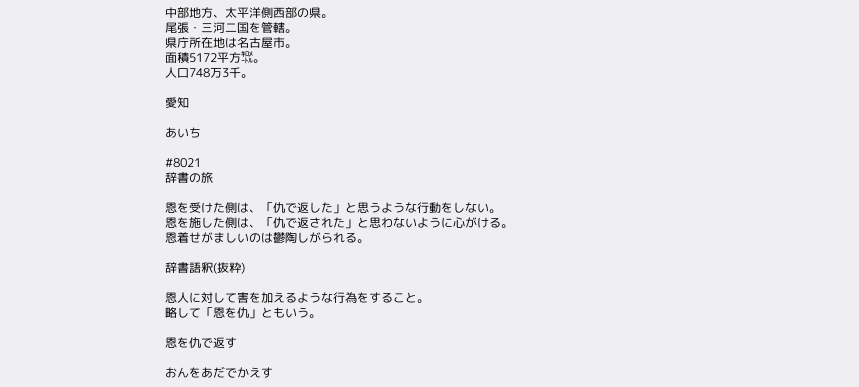中部地方、太平洋側西部の県。
尾張・三河二国を管轄。
県庁所在地は名古屋市。
面積5172平方㌖。
人口748万3千。

愛知

あいち

#8021
辞書の旅

恩を受けた側は、「仇で返した」と思うような行動をしない。
恩を施した側は、「仇で返された」と思わないように心がける。
恩着せがましいのは鬱陶しがられる。

辞書語釈(抜粋)

恩人に対して害を加えるような行為をすること。
略して「恩を仇」ともいう。

恩を仇で返す

おんをあだでかえす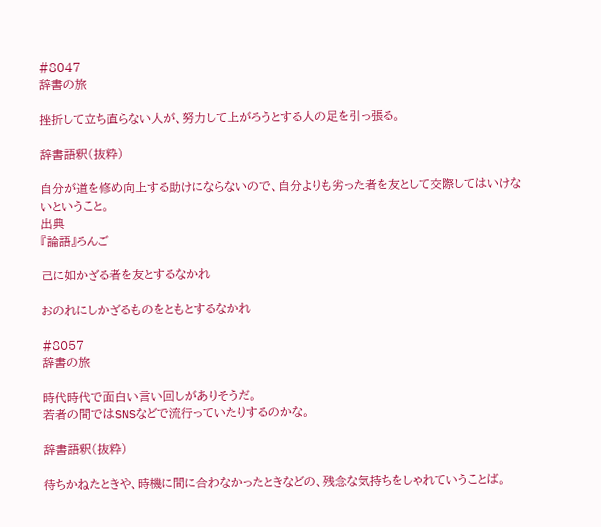#8047
辞書の旅

挫折して立ち直らない人が、努力して上がろうとする人の足を引っ張る。

辞書語釈(抜粋)

自分が道を修め向上する助けにならないので、自分よりも劣った者を友として交際してはいけないということ。
出典
『論語』ろんご

己に如かざる者を友とするなかれ

おのれにしかざるものをともとするなかれ

#8057
辞書の旅

時代時代で面白い言い回しがありそうだ。
若者の間ではSNSなどで流行っていたりするのかな。

辞書語釈(抜粋)

待ちかねたときや、時機に間に合わなかったときなどの、残念な気持ちをしゃれていうことば。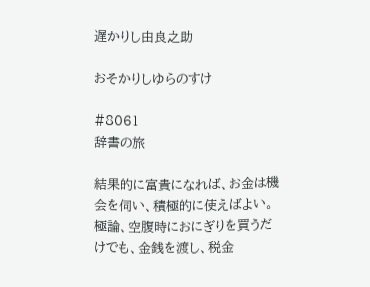遅かりし由良之助

おそかりしゆらのすけ

#8061
辞書の旅

結果的に富貴になれば、お金は機会を伺い、積極的に使えばよい。
極論、空腹時におにぎりを買うだけでも、金銭を渡し、税金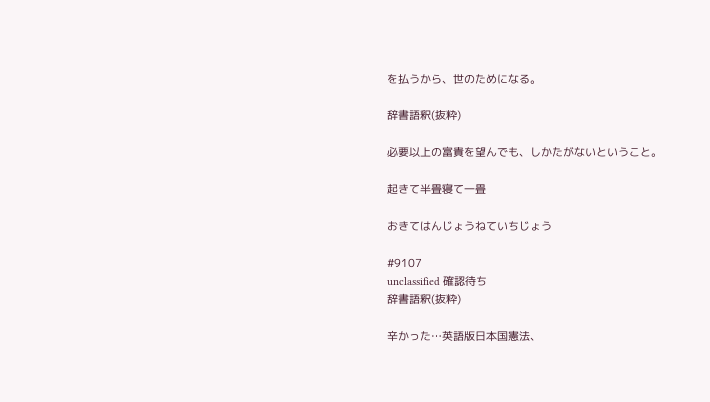を払うから、世のためになる。

辞書語釈(抜粋)

必要以上の富貴を望んでも、しかたがないということ。

起きて半畳寝て一畳

おきてはんじょうねていちじょう

#9107
unclassified 確認待ち
辞書語釈(抜粋)

辛かった…英語版日本国憲法、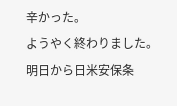辛かった。
ようやく終わりました。
明日から日米安保条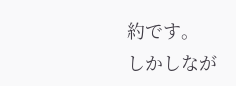約です。
しかしなが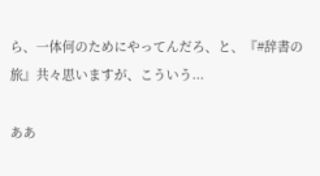ら、一体何のためにやってんだろ、と、『#辞書の旅』共々思いますが、こういう...

ああ